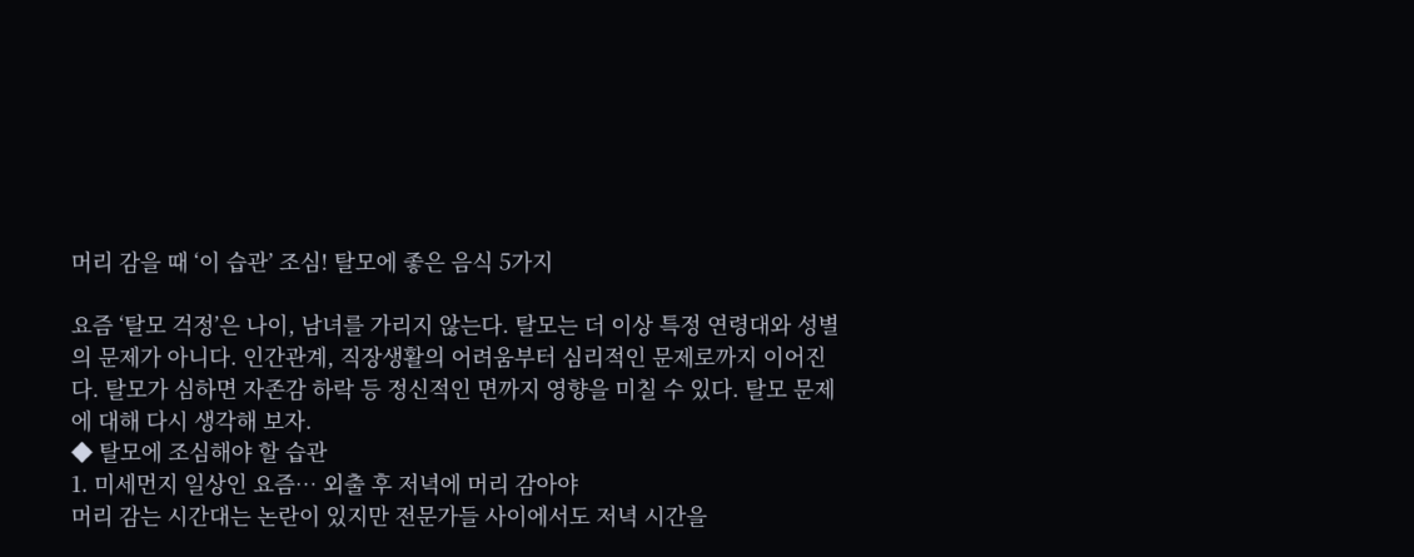머리 감을 때 ‘이 습관’ 조심! 탈모에 좋은 음식 5가지

요즘 ‘탈모 걱정’은 나이, 남녀를 가리지 않는다. 탈모는 더 이상 특정 연령대와 성별의 문제가 아니다. 인간관계, 직장생활의 어려움부터 심리적인 문제로까지 이어진다. 탈모가 심하면 자존감 하락 등 정신적인 면까지 영향을 미칠 수 있다. 탈모 문제에 대해 다시 생각해 보자.
◆ 탈모에 조심해야 할 습관
1. 미세먼지 일상인 요즘… 외출 후 저녁에 머리 감아야
머리 감는 시간대는 논란이 있지만 전문가들 사이에서도 저녁 시간을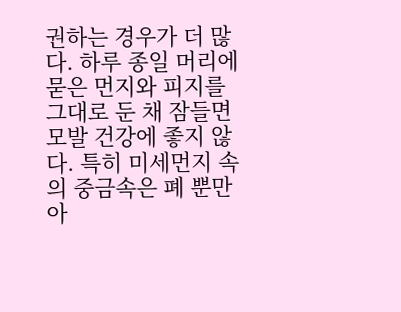권하는 경우가 더 많다. 하루 종일 머리에 묻은 먼지와 피지를 그대로 둔 채 잠들면 모발 건강에 좋지 않다. 특히 미세먼지 속의 중금속은 폐 뿐만 아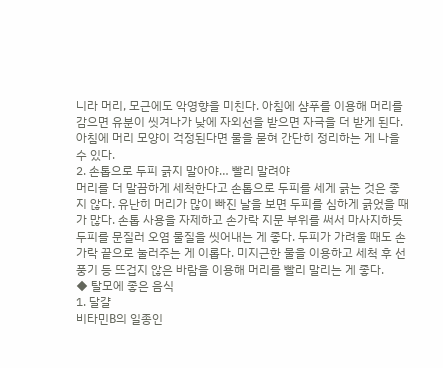니라 머리, 모근에도 악영향을 미친다. 아침에 샴푸를 이용해 머리를 감으면 유분이 씻겨나가 낮에 자외선을 받으면 자극을 더 받게 된다. 아침에 머리 모양이 걱정된다면 물을 묻혀 간단히 정리하는 게 나을 수 있다.
2. 손톱으로 두피 긁지 말아야… 빨리 말려야
머리를 더 말끔하게 세척한다고 손톱으로 두피를 세게 긁는 것은 좋지 않다. 유난히 머리가 많이 빠진 날을 보면 두피를 심하게 긁었을 때가 많다. 손톱 사용을 자제하고 손가락 지문 부위를 써서 마사지하듯 두피를 문질러 오염 물질을 씻어내는 게 좋다. 두피가 가려울 때도 손가락 끝으로 눌러주는 게 이롭다. 미지근한 물을 이용하고 세척 후 선풍기 등 뜨겁지 않은 바람을 이용해 머리를 빨리 말리는 게 좋다.
◆ 탈모에 좋은 음식
1. 달걀
비타민B의 일종인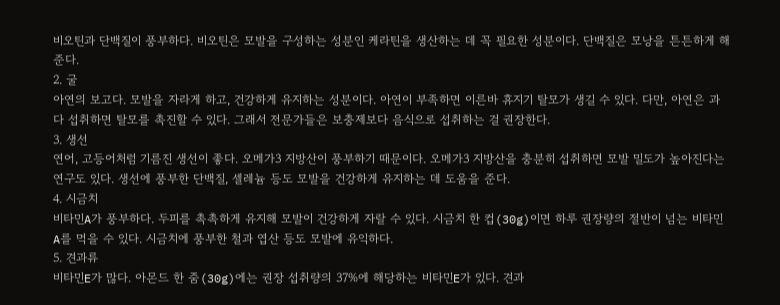비오틴과 단백질이 풍부하다. 비오틴은 모발을 구성하는 성분인 케라틴을 생산하는 데 꼭 필요한 성분이다. 단백질은 모낭을 튼튼하게 해준다.
2. 굴
아연의 보고다. 모발을 자라게 하고, 건강하게 유지하는 성분이다. 아연이 부족하면 이른바 휴지기 탈모가 생길 수 있다. 다만, 아연은 과다 섭취하면 탈모를 촉진할 수 있다. 그래서 전문가들은 보충제보다 음식으로 섭취하는 걸 권장한다.
3. 생선
연어, 고등어처럼 기름진 생선이 좋다. 오메가3 지방산이 풍부하기 때문이다. 오메가3 지방산을 충분히 섭취하면 모발 밀도가 높아진다는 연구도 있다. 생선에 풍부한 단백질, 셀레늄 등도 모발을 건강하게 유지하는 데 도움을 준다.
4. 시금치
비타민A가 풍부하다. 두피를 촉촉하게 유지해 모발이 건강하게 자랄 수 있다. 시금치 한 컵(30g)이면 하루 권장량의 절반이 넘는 비타민 A를 먹을 수 있다. 시금치에 풍부한 철과 엽산 등도 모발에 유익하다.
5. 견과류
비타민E가 많다. 아몬드 한 줌(30g)에는 권장 섭취량의 37%에 해당하는 비타민E가 있다. 견과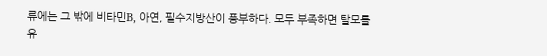류에는 그 밖에 비타민B, 아연, 필수지방산이 풍부하다. 모두 부족하면 탈모를 유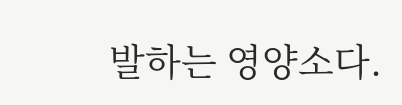발하는 영양소다.